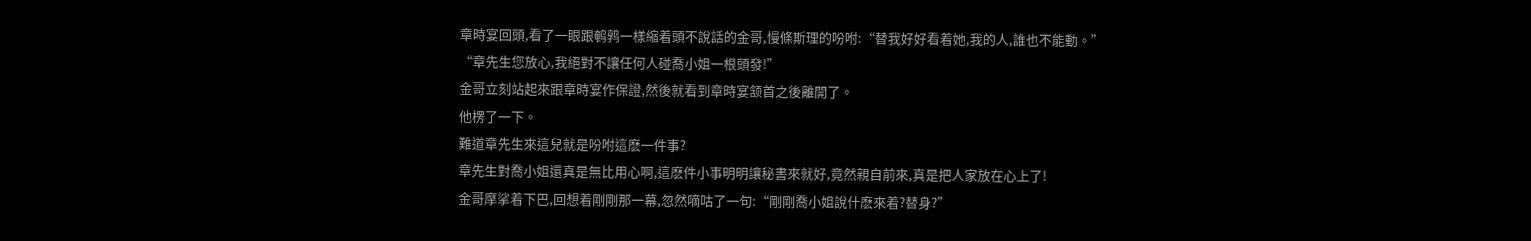章時宴回頭,看了一眼跟鹌鹑一樣縮着頭不說話的金哥,慢條斯理的吩咐:“替我好好看着她,我的人,誰也不能動。”
“章先生您放心,我絕對不讓任何人碰喬小姐一根頭發!”
金哥立刻站起來跟章時宴作保證,然後就看到章時宴颔首之後離開了。
他楞了一下。
難道章先生來這兒就是吩咐這麽一件事?
章先生對喬小姐還真是無比用心啊,這麽件小事明明讓秘書來就好,竟然親自前來,真是把人家放在心上了!
金哥摩挲着下巴,回想着剛剛那一幕,忽然嘀咕了一句:“剛剛喬小姐說什麽來着?替身?”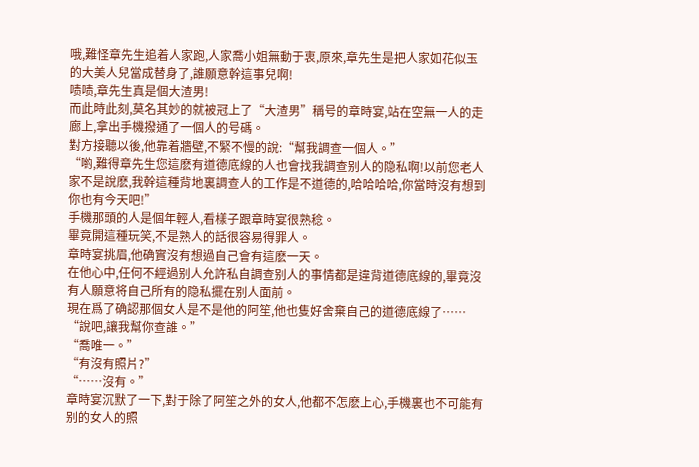哦,難怪章先生追着人家跑,人家喬小姐無動于衷,原來,章先生是把人家如花似玉的大美人兒當成替身了,誰願意幹這事兒啊!
啧啧,章先生真是個大渣男!
而此時此刻,莫名其妙的就被冠上了“大渣男”稱号的章時宴,站在空無一人的走廊上,拿出手機撥通了一個人的号碼。
對方接聽以後,他靠着牆壁,不緊不慢的說:“幫我調查一個人。”
“喲,難得章先生您這麽有道德底線的人也會找我調查别人的隐私啊!以前您老人家不是說麽,我幹這種背地裏調查人的工作是不道德的,哈哈哈哈,你當時沒有想到你也有今天吧!”
手機那頭的人是個年輕人,看樣子跟章時宴很熟稔。
畢竟開這種玩笑,不是熟人的話很容易得罪人。
章時宴挑眉,他确實沒有想過自己會有這麽一天。
在他心中,任何不經過别人允許私自調查别人的事情都是違背道德底線的,畢竟沒有人願意将自己所有的隐私擺在别人面前。
現在爲了确認那個女人是不是他的阿笙,他也隻好舍棄自己的道德底線了……
“說吧,讓我幫你查誰。”
“喬唯一。”
“有沒有照片?”
“……沒有。”
章時宴沉默了一下,對于除了阿笙之外的女人,他都不怎麽上心,手機裏也不可能有别的女人的照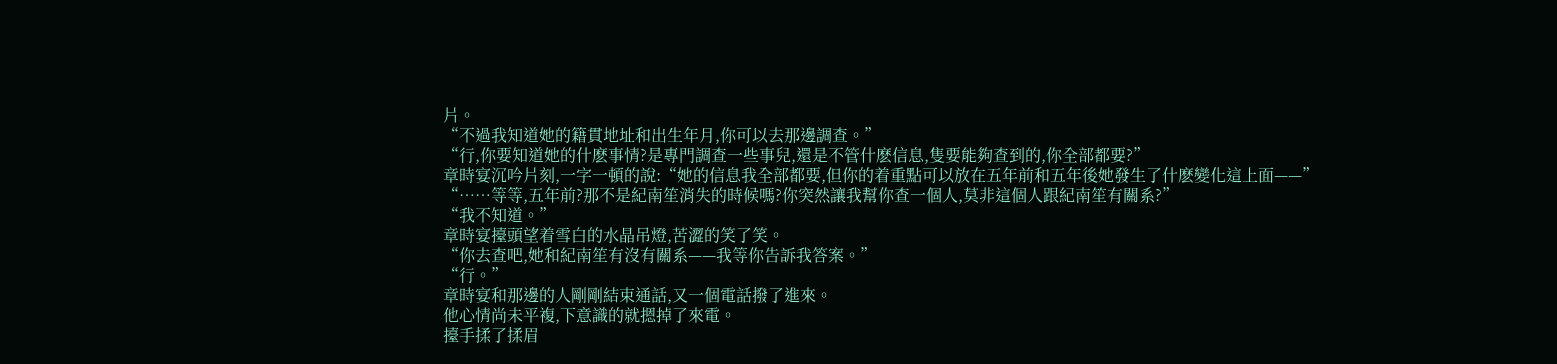片。
“不過我知道她的籍貫地址和出生年月,你可以去那邊調查。”
“行,你要知道她的什麽事情?是專門調查一些事兒,還是不管什麽信息,隻要能夠查到的,你全部都要?”
章時宴沉吟片刻,一字一頓的說:“她的信息我全部都要,但你的着重點可以放在五年前和五年後她發生了什麽變化這上面——”
“……等等,五年前?那不是紀南笙消失的時候嗎?你突然讓我幫你查一個人,莫非這個人跟紀南笙有關系?”
“我不知道。”
章時宴擡頭望着雪白的水晶吊燈,苦澀的笑了笑。
“你去查吧,她和紀南笙有沒有關系——我等你告訴我答案。”
“行。”
章時宴和那邊的人剛剛結束通話,又一個電話撥了進來。
他心情尚未平複,下意識的就摁掉了來電。
擡手揉了揉眉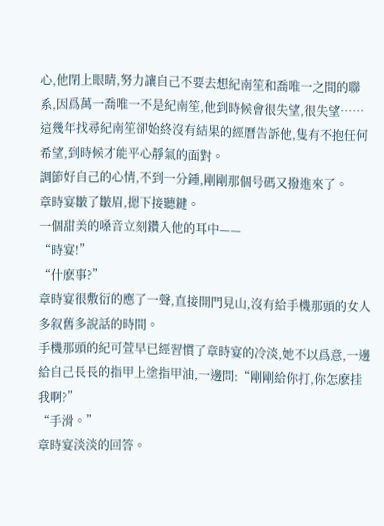心,他閉上眼睛,努力讓自己不要去想紀南笙和喬唯一之間的聯系,因爲萬一喬唯一不是紀南笙,他到時候會很失望,很失望……
這幾年找尋紀南笙卻始終沒有結果的經曆告訴他,隻有不抱任何希望,到時候才能平心靜氣的面對。
調節好自己的心情,不到一分鍾,剛剛那個号碼又撥進來了。
章時宴皺了皺眉,摁下接聽鍵。
一個甜美的嗓音立刻鑽入他的耳中——
“時宴!”
“什麽事?”
章時宴很敷衍的應了一聲,直接開門見山,沒有給手機那頭的女人多叙舊多說話的時間。
手機那頭的紀可萱早已經習慣了章時宴的冷淡,她不以爲意,一邊給自己長長的指甲上塗指甲油,一邊問:“剛剛給你打,你怎麽挂我啊?”
“手滑。”
章時宴淡淡的回答。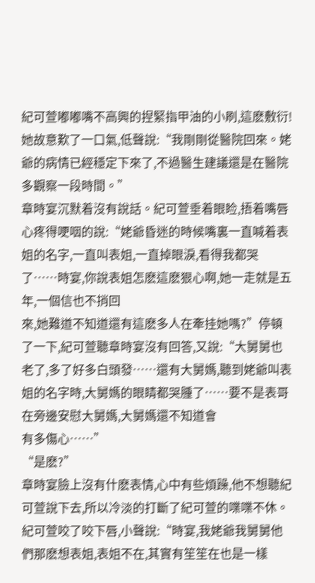紀可萱嘟嘟嘴不高興的捏緊指甲油的小刷,這麽敷衍!
她故意歎了一口氣,低聲說:“我剛剛從醫院回來。姥爺的病情已經穩定下來了,不過醫生建議還是在醫院多觀察一段時間。”
章時宴沉默着沒有說話。紀可萱垂着眼睑,捂着嘴唇心疼得哽咽的說:“姥爺昏迷的時候嘴裏一直喊着表姐的名字,一直叫表姐,一直掉眼淚,看得我都哭了……時宴,你說表姐怎麽這麽狠心啊,她一走就是五年,一個信也不捎回
來,她難道不知道還有這麽多人在牽挂她嗎?”停頓了一下,紀可萱聽章時宴沒有回答,又說:“大舅舅也老了,多了好多白頭發……還有大舅媽,聽到姥爺叫表姐的名字時,大舅媽的眼睛都哭腫了……要不是表哥在旁邊安慰大舅媽,大舅媽還不知道會
有多傷心……”
“是麽?”
章時宴臉上沒有什麽表情,心中有些煩躁,他不想聽紀可萱說下去,所以冷淡的打斷了紀可萱的喋喋不休。
紀可萱咬了咬下唇,小聲說:“時宴,我姥爺我舅舅他們那麽想表姐,表姐不在,其實有笙笙在也是一樣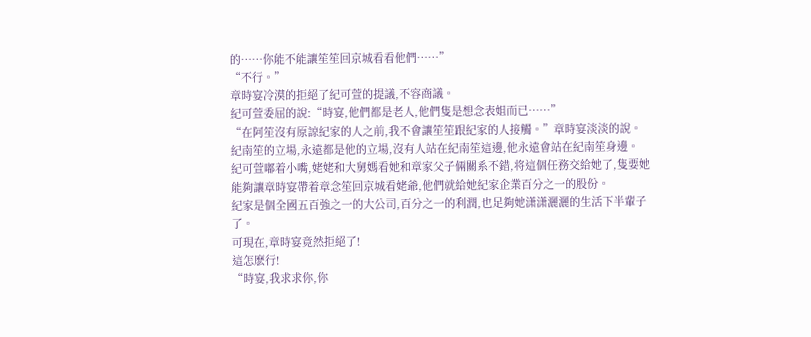的……你能不能讓笙笙回京城看看他們……”
“不行。”
章時宴冷漠的拒絕了紀可萱的提議,不容商議。
紀可萱委屈的說:“時宴,他們都是老人,他們隻是想念表姐而已……”
“在阿笙沒有原諒紀家的人之前,我不會讓笙笙跟紀家的人接觸。”章時宴淡淡的說。
紀南笙的立場,永遠都是他的立場,沒有人站在紀南笙這邊,他永遠會站在紀南笙身邊。
紀可萱嘟着小嘴,姥姥和大舅媽看她和章家父子倆關系不錯,将這個任務交給她了,隻要她能夠讓章時宴帶着章念笙回京城看姥爺,他們就給她紀家企業百分之一的股份。
紀家是個全國五百強之一的大公司,百分之一的利潤,也足夠她潇潇灑灑的生活下半輩子了。
可現在,章時宴竟然拒絕了!
這怎麽行!
“時宴,我求求你,你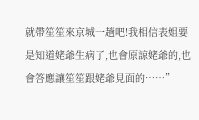就帶笙笙來京城一趟吧!我相信表姐要是知道姥爺生病了,也會原諒姥爺的,也會答應讓笙笙跟姥爺見面的……”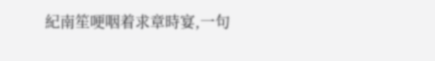紀南笙哽咽着求章時宴,一句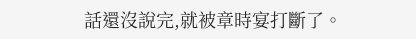話還沒說完,就被章時宴打斷了。